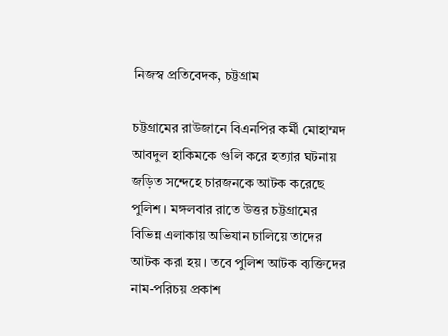নিজস্ব প্রতিবেদক, চট্টগ্রাম

চট্টগ্রামের রাউজানে বিএনপির কর্মী মোহাম্মদ আবদুল হাকিমকে গুলি করে হত্যার ঘটনায় জড়িত সন্দেহে চারজনকে আটক করেছে পুলিশ। মঙ্গলবার রাতে উত্তর চট্টগ্রামের বিভিন্ন এলাকায় অভিযান চালিয়ে তাদের আটক করা হয়। তবে পুলিশ আটক ব্যক্তিদের নাম-পরিচয় প্রকাশ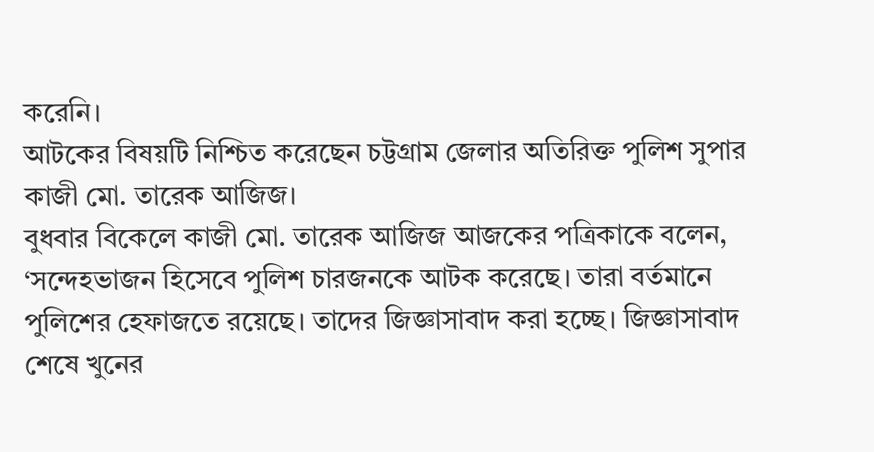করেনি।
আটকের বিষয়টি নিশ্চিত করেছেন চট্টগ্রাম জেলার অতিরিক্ত পুলিশ সুপার কাজী মো. তারেক আজিজ।
বুধবার বিকেলে কাজী মো. তারেক আজিজ আজকের পত্রিকাকে বলেন, ‘সন্দেহভাজন হিসেবে পুলিশ চারজনকে আটক করেছে। তারা বর্তমানে পুলিশের হেফাজতে রয়েছে। তাদের জিজ্ঞাসাবাদ করা হচ্ছে। জিজ্ঞাসাবাদ শেষে খুনের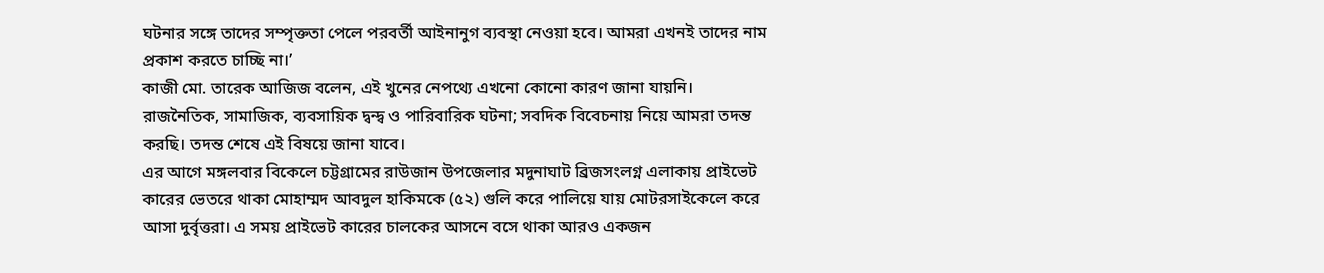ঘটনার সঙ্গে তাদের সম্পৃক্ততা পেলে পরবর্তী আইনানুগ ব্যবস্থা নেওয়া হবে। আমরা এখনই তাদের নাম প্রকাশ করতে চাচ্ছি না।’
কাজী মো. তারেক আজিজ বলেন, এই খুনের নেপথ্যে এখনো কোনো কারণ জানা যায়নি। রাজনৈতিক, সামাজিক, ব্যবসায়িক দ্বন্দ্ব ও পারিবারিক ঘটনা; সবদিক বিবেচনায় নিয়ে আমরা তদন্ত করছি। তদন্ত শেষে এই বিষয়ে জানা যাবে।
এর আগে মঙ্গলবার বিকেলে চট্টগ্রামের রাউজান উপজেলার মদুনাঘাট ব্রিজসংলগ্ন এলাকায় প্রাইভেট কারের ভেতরে থাকা মোহাম্মদ আবদুল হাকিমকে (৫২) গুলি করে পালিয়ে যায় মোটরসাইকেলে করে আসা দুর্বৃত্তরা। এ সময় প্রাইভেট কারের চালকের আসনে বসে থাকা আরও একজন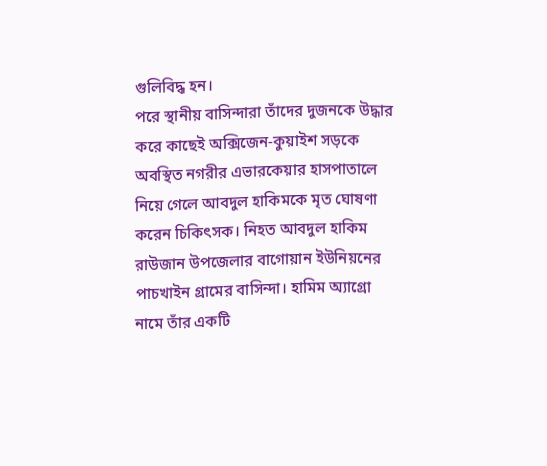গুলিবিদ্ধ হন।
পরে স্থানীয় বাসিন্দারা তাঁদের দুজনকে উদ্ধার করে কাছেই অক্সিজেন-কুয়াইশ সড়কে অবস্থিত নগরীর এভারকেয়ার হাসপাতালে নিয়ে গেলে আবদুল হাকিমকে মৃত ঘোষণা করেন চিকিৎসক। নিহত আবদুল হাকিম রাউজান উপজেলার বাগোয়ান ইউনিয়নের পাচখাইন গ্রামের বাসিন্দা। হামিম অ্যাগ্রো নামে তাঁর একটি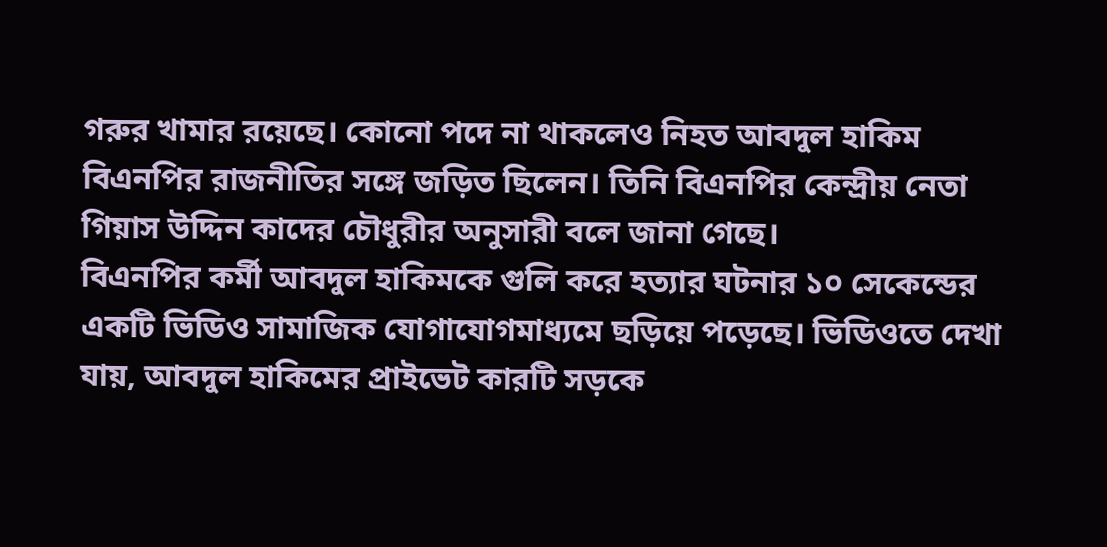গরুর খামার রয়েছে। কোনো পদে না থাকলেও নিহত আবদুল হাকিম বিএনপির রাজনীতির সঙ্গে জড়িত ছিলেন। তিনি বিএনপির কেন্দ্রীয় নেতা গিয়াস উদ্দিন কাদের চৌধুরীর অনুসারী বলে জানা গেছে।
বিএনপির কর্মী আবদুল হাকিমকে গুলি করে হত্যার ঘটনার ১০ সেকেন্ডের একটি ভিডিও সামাজিক যোগাযোগমাধ্যমে ছড়িয়ে পড়েছে। ভিডিওতে দেখা যায়, আবদুল হাকিমের প্রাইভেট কারটি সড়কে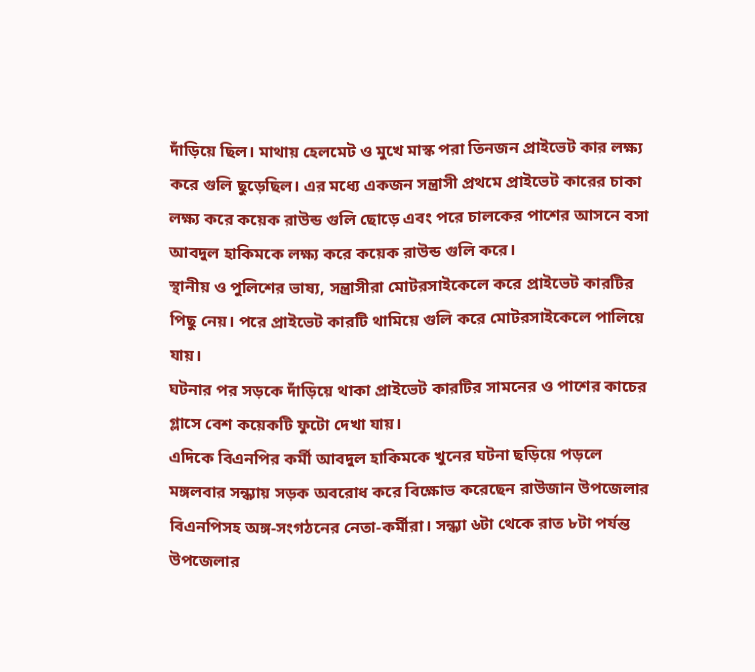দাঁড়িয়ে ছিল। মাথায় হেলমেট ও মুখে মাস্ক পরা তিনজন প্রাইভেট কার লক্ষ্য করে গুলি ছুড়েছিল। এর মধ্যে একজন সন্ত্রাসী প্রথমে প্রাইভেট কারের চাকা লক্ষ্য করে কয়েক রাউন্ড গুলি ছোড়ে এবং পরে চালকের পাশের আসনে বসা আবদুল হাকিমকে লক্ষ্য করে কয়েক রাউন্ড গুলি করে।
স্থানীয় ও পুলিশের ভাষ্য, সন্ত্রাসীরা মোটরসাইকেলে করে প্রাইভেট কারটির পিছু নেয়। পরে প্রাইভেট কারটি থামিয়ে গুলি করে মোটরসাইকেলে পালিয়ে যায়।
ঘটনার পর সড়কে দাঁড়িয়ে থাকা প্রাইভেট কারটির সামনের ও পাশের কাচের গ্লাসে বেশ কয়েকটি ফুটো দেখা যায়।
এদিকে বিএনপির কর্মী আবদুল হাকিমকে খুনের ঘটনা ছড়িয়ে পড়লে মঙ্গলবার সন্ধ্যায় সড়ক অবরোধ করে বিক্ষোভ করেছেন রাউজান উপজেলার বিএনপিসহ অঙ্গ-সংগঠনের নেতা-কর্মীরা। সন্ধ্যা ৬টা থেকে রাত ৮টা পর্যন্ত উপজেলার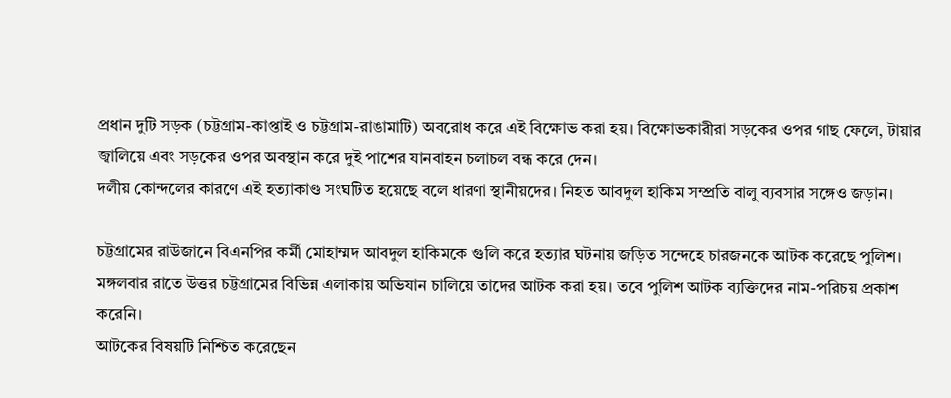প্রধান দুটি সড়ক (চট্টগ্রাম-কাপ্তাই ও চট্টগ্রাম-রাঙামাটি) অবরোধ করে এই বিক্ষোভ করা হয়। বিক্ষোভকারীরা সড়কের ওপর গাছ ফেলে, টায়ার জ্বালিয়ে এবং সড়কের ওপর অবস্থান করে দুই পাশের যানবাহন চলাচল বন্ধ করে দেন।
দলীয় কোন্দলের কারণে এই হত্যাকাণ্ড সংঘটিত হয়েছে বলে ধারণা স্থানীয়দের। নিহত আবদুল হাকিম সম্প্রতি বালু ব্যবসার সঙ্গেও জড়ান।

চট্টগ্রামের রাউজানে বিএনপির কর্মী মোহাম্মদ আবদুল হাকিমকে গুলি করে হত্যার ঘটনায় জড়িত সন্দেহে চারজনকে আটক করেছে পুলিশ। মঙ্গলবার রাতে উত্তর চট্টগ্রামের বিভিন্ন এলাকায় অভিযান চালিয়ে তাদের আটক করা হয়। তবে পুলিশ আটক ব্যক্তিদের নাম-পরিচয় প্রকাশ করেনি।
আটকের বিষয়টি নিশ্চিত করেছেন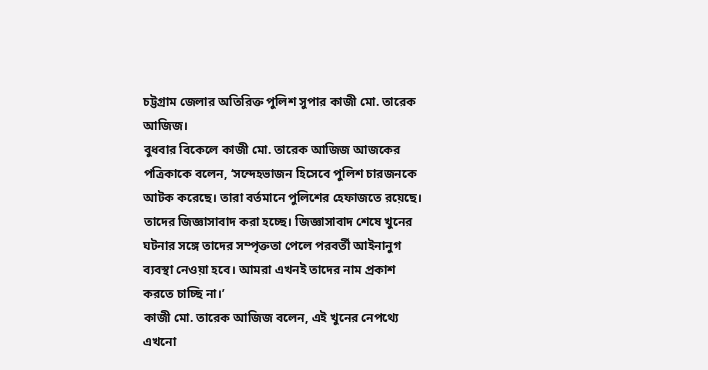চট্টগ্রাম জেলার অতিরিক্ত পুলিশ সুপার কাজী মো. তারেক আজিজ।
বুধবার বিকেলে কাজী মো. তারেক আজিজ আজকের পত্রিকাকে বলেন, ‘সন্দেহভাজন হিসেবে পুলিশ চারজনকে আটক করেছে। তারা বর্তমানে পুলিশের হেফাজতে রয়েছে। তাদের জিজ্ঞাসাবাদ করা হচ্ছে। জিজ্ঞাসাবাদ শেষে খুনের ঘটনার সঙ্গে তাদের সম্পৃক্ততা পেলে পরবর্তী আইনানুগ ব্যবস্থা নেওয়া হবে। আমরা এখনই তাদের নাম প্রকাশ করতে চাচ্ছি না।’
কাজী মো. তারেক আজিজ বলেন, এই খুনের নেপথ্যে এখনো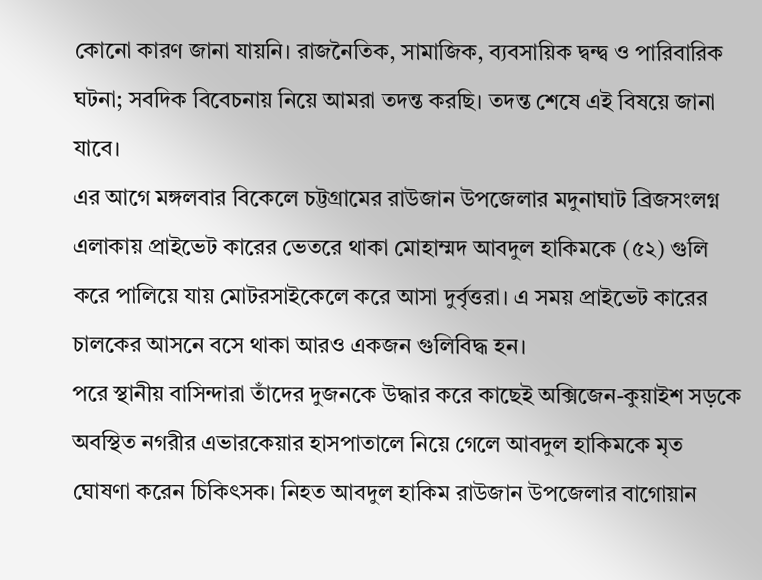কোনো কারণ জানা যায়নি। রাজনৈতিক, সামাজিক, ব্যবসায়িক দ্বন্দ্ব ও পারিবারিক ঘটনা; সবদিক বিবেচনায় নিয়ে আমরা তদন্ত করছি। তদন্ত শেষে এই বিষয়ে জানা যাবে।
এর আগে মঙ্গলবার বিকেলে চট্টগ্রামের রাউজান উপজেলার মদুনাঘাট ব্রিজসংলগ্ন এলাকায় প্রাইভেট কারের ভেতরে থাকা মোহাম্মদ আবদুল হাকিমকে (৫২) গুলি করে পালিয়ে যায় মোটরসাইকেলে করে আসা দুর্বৃত্তরা। এ সময় প্রাইভেট কারের চালকের আসনে বসে থাকা আরও একজন গুলিবিদ্ধ হন।
পরে স্থানীয় বাসিন্দারা তাঁদের দুজনকে উদ্ধার করে কাছেই অক্সিজেন-কুয়াইশ সড়কে অবস্থিত নগরীর এভারকেয়ার হাসপাতালে নিয়ে গেলে আবদুল হাকিমকে মৃত ঘোষণা করেন চিকিৎসক। নিহত আবদুল হাকিম রাউজান উপজেলার বাগোয়ান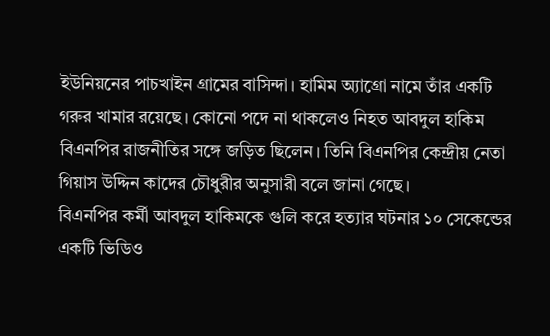ইউনিয়নের পাচখাইন গ্রামের বাসিন্দা। হামিম অ্যাগ্রো নামে তাঁর একটি গরুর খামার রয়েছে। কোনো পদে না থাকলেও নিহত আবদুল হাকিম বিএনপির রাজনীতির সঙ্গে জড়িত ছিলেন। তিনি বিএনপির কেন্দ্রীয় নেতা গিয়াস উদ্দিন কাদের চৌধুরীর অনুসারী বলে জানা গেছে।
বিএনপির কর্মী আবদুল হাকিমকে গুলি করে হত্যার ঘটনার ১০ সেকেন্ডের একটি ভিডিও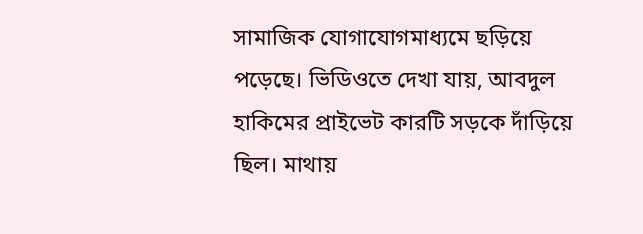সামাজিক যোগাযোগমাধ্যমে ছড়িয়ে পড়েছে। ভিডিওতে দেখা যায়, আবদুল হাকিমের প্রাইভেট কারটি সড়কে দাঁড়িয়ে ছিল। মাথায়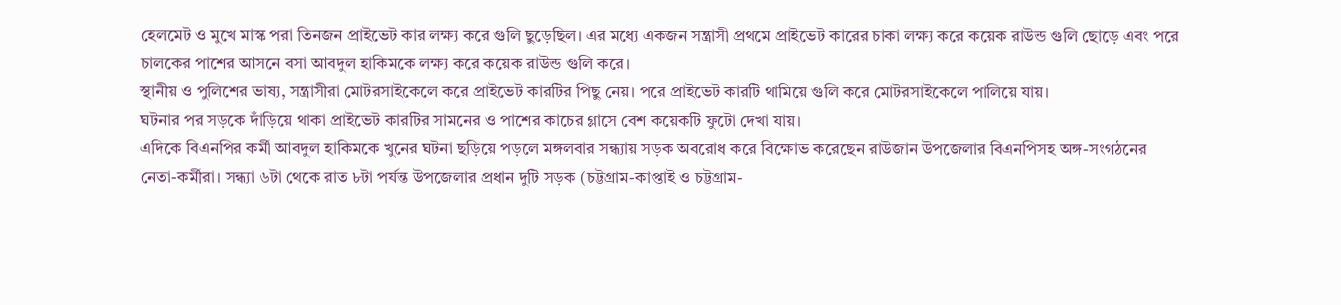হেলমেট ও মুখে মাস্ক পরা তিনজন প্রাইভেট কার লক্ষ্য করে গুলি ছুড়েছিল। এর মধ্যে একজন সন্ত্রাসী প্রথমে প্রাইভেট কারের চাকা লক্ষ্য করে কয়েক রাউন্ড গুলি ছোড়ে এবং পরে চালকের পাশের আসনে বসা আবদুল হাকিমকে লক্ষ্য করে কয়েক রাউন্ড গুলি করে।
স্থানীয় ও পুলিশের ভাষ্য, সন্ত্রাসীরা মোটরসাইকেলে করে প্রাইভেট কারটির পিছু নেয়। পরে প্রাইভেট কারটি থামিয়ে গুলি করে মোটরসাইকেলে পালিয়ে যায়।
ঘটনার পর সড়কে দাঁড়িয়ে থাকা প্রাইভেট কারটির সামনের ও পাশের কাচের গ্লাসে বেশ কয়েকটি ফুটো দেখা যায়।
এদিকে বিএনপির কর্মী আবদুল হাকিমকে খুনের ঘটনা ছড়িয়ে পড়লে মঙ্গলবার সন্ধ্যায় সড়ক অবরোধ করে বিক্ষোভ করেছেন রাউজান উপজেলার বিএনপিসহ অঙ্গ-সংগঠনের নেতা-কর্মীরা। সন্ধ্যা ৬টা থেকে রাত ৮টা পর্যন্ত উপজেলার প্রধান দুটি সড়ক (চট্টগ্রাম-কাপ্তাই ও চট্টগ্রাম-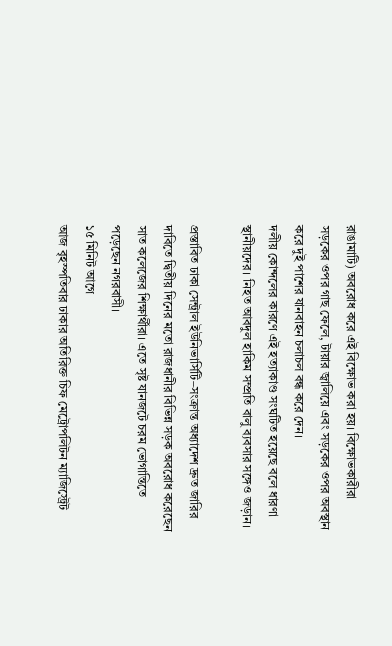রাঙামাটি) অবরোধ করে এই বিক্ষোভ করা হয়। বিক্ষোভকারীরা সড়কের ওপর গাছ ফেলে, টায়ার জ্বালিয়ে এবং সড়কের ওপর অবস্থান করে দুই পাশের যানবাহন চলাচল বন্ধ করে দেন।
দলীয় কোন্দলের কারণে এই হত্যাকাণ্ড সংঘটিত হয়েছে বলে ধারণা স্থানীয়দের। নিহত আবদুল হাকিম সম্প্রতি বালু ব্যবসার সঙ্গেও জড়ান।

প্রস্তাবিত ঢাকা সেন্ট্রাল ইউনিভার্সিটি–সংক্রান্ত অধ্যাদেশ দ্রুত জারির দাবিতে দ্বিতীয় দিনের মতো রাজধানীর বিভিন্ন সড়ক অবরোধ করেছেন সাত কলেজের শিক্ষার্থীরা। এতে সৃষ্ট যানজটে চরম ভোগান্তিতে পড়েছেন নগরবাসী।
১৫ মিনিট আগে
আজ বৃহস্পতিবার ঢাকার অতিরিক্ত চিফ মেট্রোপলিটন ম্যাজিস্ট্রেট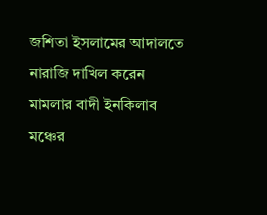জশিতা ইসলামের আদালতে নারাজি দাখিল করেন মামলার বাদী ইনকিলাব মঞ্চের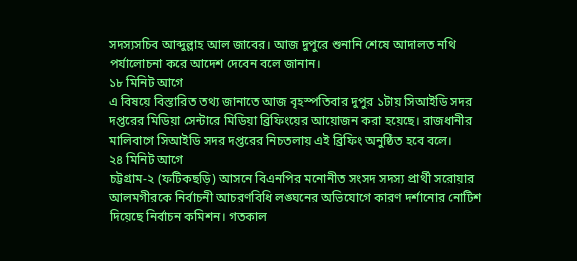সদস্যসচিব আব্দুল্লাহ আল জাবের। আজ দুপুরে শুনানি শেষে আদালত নথি পর্যালোচনা করে আদেশ দেবেন বলে জানান।
১৮ মিনিট আগে
এ বিষয়ে বিস্তারিত তথ্য জানাতে আজ বৃহস্পতিবার দুপুর ১টায় সিআইডি সদর দপ্তরের মিডিয়া সেন্টারে মিডিয়া ব্রিফিংয়ের আয়োজন করা হয়েছে। রাজধানীর মালিবাগে সিআইডি সদর দপ্তরের নিচতলায় এই ব্রিফিং অনুষ্ঠিত হবে বলে।
২৪ মিনিট আগে
চট্টগ্রাম-২ (ফটিকছড়ি) আসনে বিএনপির মনোনীত সংসদ সদস্য প্রার্থী সরোয়ার আলমগীরকে নির্বাচনী আচরণবিধি লঙ্ঘনের অভিযোগে কারণ দর্শানোর নোটিশ দিয়েছে নির্বাচন কমিশন। গতকাল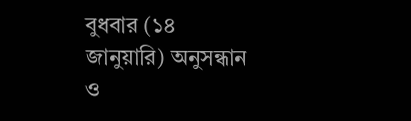বুধবার (১৪ জানুয়ারি) অনুসন্ধান ও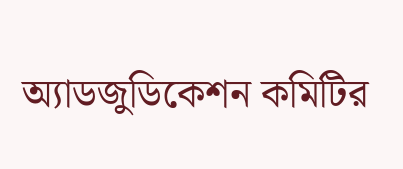অ্যাডজুডিকেশন কমিটির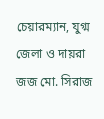চেয়ারম্যান, যুগ্ম জেলা ও দায়রা জজ মো. সিরাজ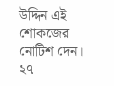উদ্দিন এই শোকজের নোটিশ দেন।
২৭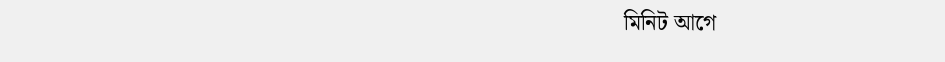মিনিট আগে